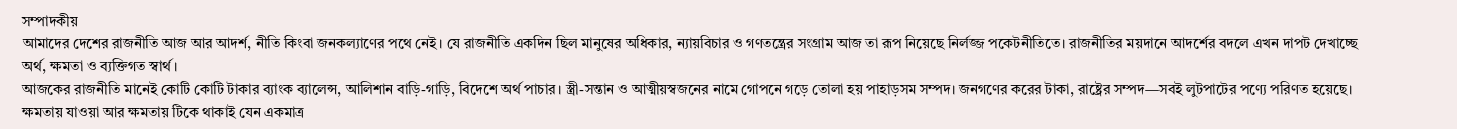সম্পাদকীয়
আমাদের দেশের রাজনীতি আজ আর আদর্শ, নীতি কিংবা জনকল্যাণের পথে নেই। যে রাজনীতি একদিন ছিল মানুষের অধিকার, ন্যায়বিচার ও গণতন্ত্রের সংগ্রাম আজ তা রূপ নিয়েছে নির্লজ্জ পকেটনীতিতে। রাজনীতির ময়দানে আদর্শের বদলে এখন দাপট দেখাচ্ছে অর্থ, ক্ষমতা ও ব্যক্তিগত স্বার্থ।
আজকের রাজনীতি মানেই কোটি কোটি টাকার ব্যাংক ব্যালেন্স, আলিশান বাড়ি-গাড়ি, বিদেশে অর্থ পাচার। স্ত্রী-সন্তান ও আত্মীয়স্বজনের নামে গোপনে গড়ে তোলা হয় পাহাড়সম সম্পদ। জনগণের করের টাকা, রাষ্ট্রের সম্পদ—সবই লুটপাটের পণ্যে পরিণত হয়েছে। ক্ষমতায় যাওয়া আর ক্ষমতায় টিকে থাকাই যেন একমাত্র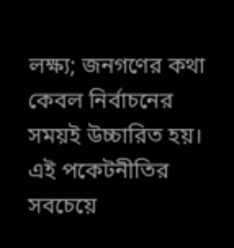লক্ষ্য; জনগণের কথা কেবল নির্বাচনের সময়ই উচ্চারিত হয়।
এই পকেটনীতির সবচেয়ে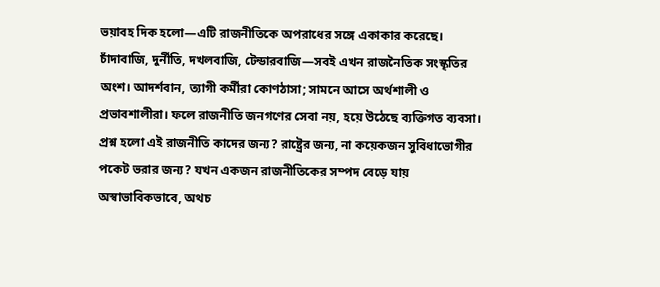ভয়াবহ দিক হলো—এটি রাজনীতিকে অপরাধের সঙ্গে একাকার করেছে। চাঁদাবাজি, দুর্নীতি, দখলবাজি, টেন্ডারবাজি—সবই এখন রাজনৈতিক সংস্কৃতির অংশ। আদর্শবান, ত্যাগী কর্মীরা কোণঠাসা; সামনে আসে অর্থশালী ও প্রভাবশালীরা। ফলে রাজনীতি জনগণের সেবা নয়, হয়ে উঠেছে ব্যক্তিগত ব্যবসা।
প্রশ্ন হলো এই রাজনীতি কাদের জন্য? রাষ্ট্রের জন্য, না কয়েকজন সুবিধাভোগীর পকেট ভরার জন্য? যখন একজন রাজনীতিকের সম্পদ বেড়ে যায় অস্বাভাবিকভাবে, অথচ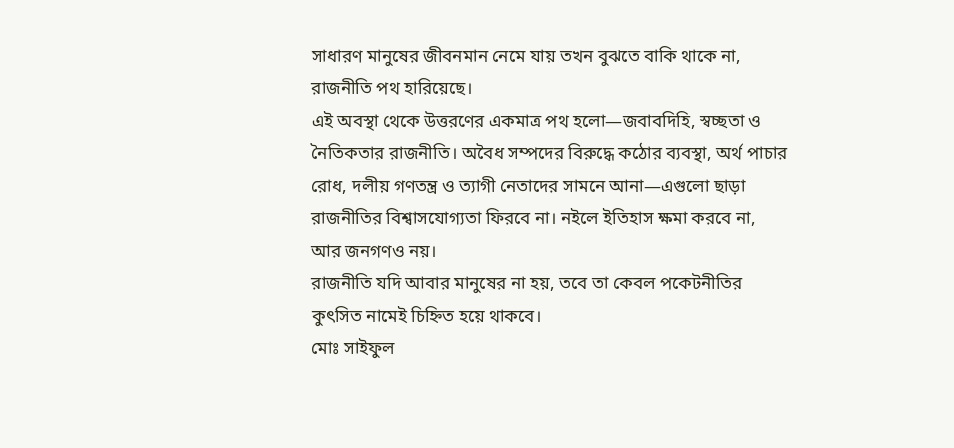সাধারণ মানুষের জীবনমান নেমে যায় তখন বুঝতে বাকি থাকে না, রাজনীতি পথ হারিয়েছে।
এই অবস্থা থেকে উত্তরণের একমাত্র পথ হলো—জবাবদিহি, স্বচ্ছতা ও নৈতিকতার রাজনীতি। অবৈধ সম্পদের বিরুদ্ধে কঠোর ব্যবস্থা, অর্থ পাচার রোধ, দলীয় গণতন্ত্র ও ত্যাগী নেতাদের সামনে আনা—এগুলো ছাড়া রাজনীতির বিশ্বাসযোগ্যতা ফিরবে না। নইলে ইতিহাস ক্ষমা করবে না, আর জনগণও নয়।
রাজনীতি যদি আবার মানুষের না হয়, তবে তা কেবল পকেটনীতির কুৎসিত নামেই চিহ্নিত হয়ে থাকবে।
মোঃ সাইফুল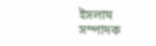ইসলাম
সম্পাদক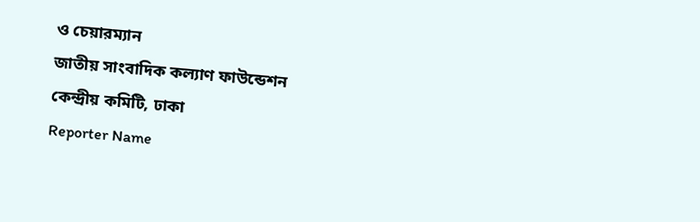ও চেয়ারম্যান
জাতীয় সাংবাদিক কল্যাণ ফাউন্ডেশন
কেন্দ্রীয় কমিটি, ঢাকা
Reporter Name